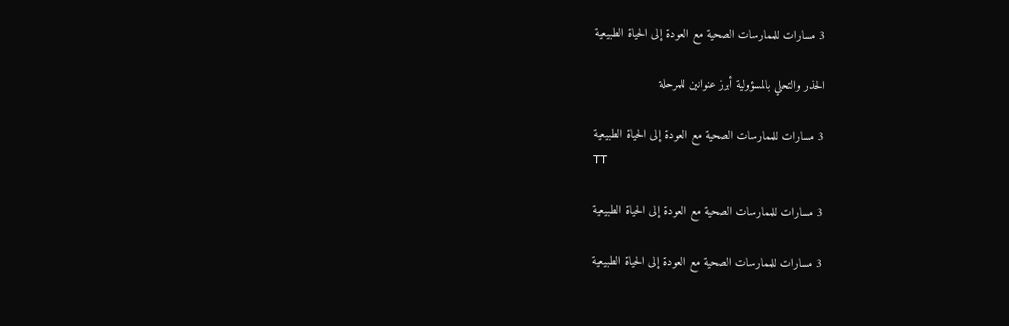3 مسارات للممارسات الصحية مع العودة إلى الحياة الطبيعية

الحذر والتحلي بالمسؤولية أبرز عنوانين للمرحلة

3 مسارات للممارسات الصحية مع العودة إلى الحياة الطبيعية
TT

3 مسارات للممارسات الصحية مع العودة إلى الحياة الطبيعية

3 مسارات للممارسات الصحية مع العودة إلى الحياة الطبيعية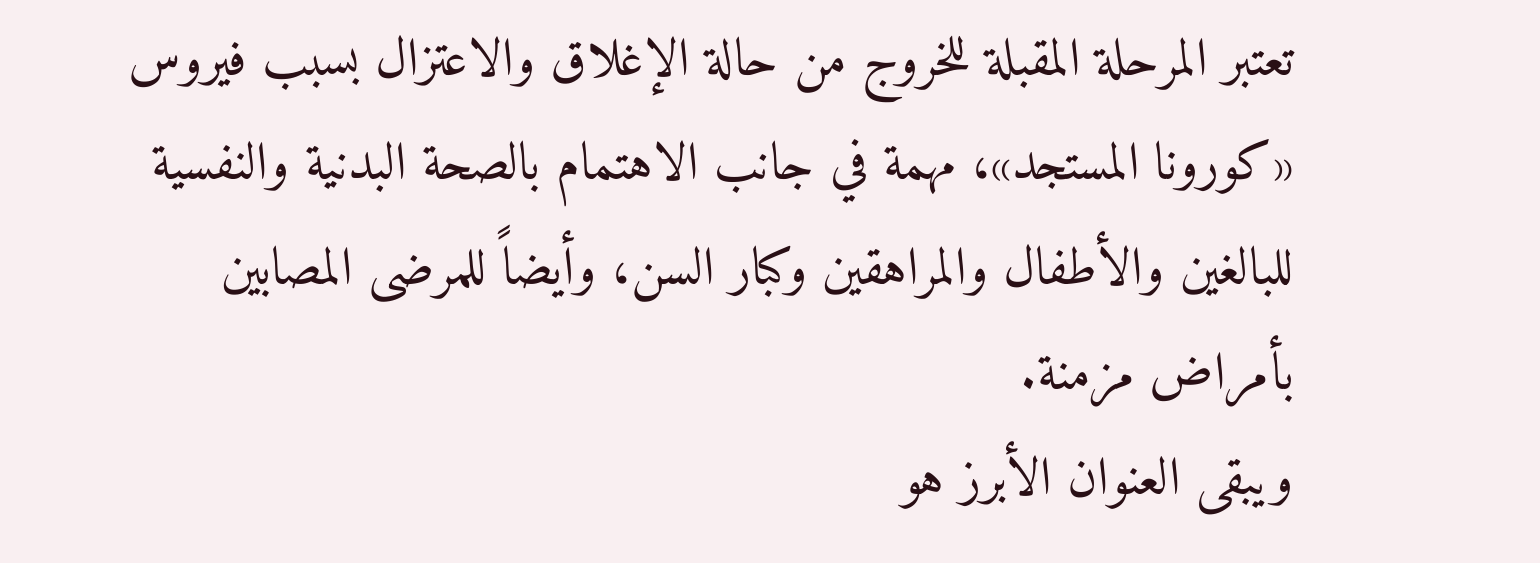تعتبر المرحلة المقبلة للخروج من حالة الإغلاق والاعتزال بسبب فيروس «كورونا المستجد»، مهمة في جانب الاهتمام بالصحة البدنية والنفسية للبالغين والأطفال والمراهقين وكبار السن، وأيضاً للمرضى المصابين بأمراض مزمنة.
ويبقى العنوان الأبرز هو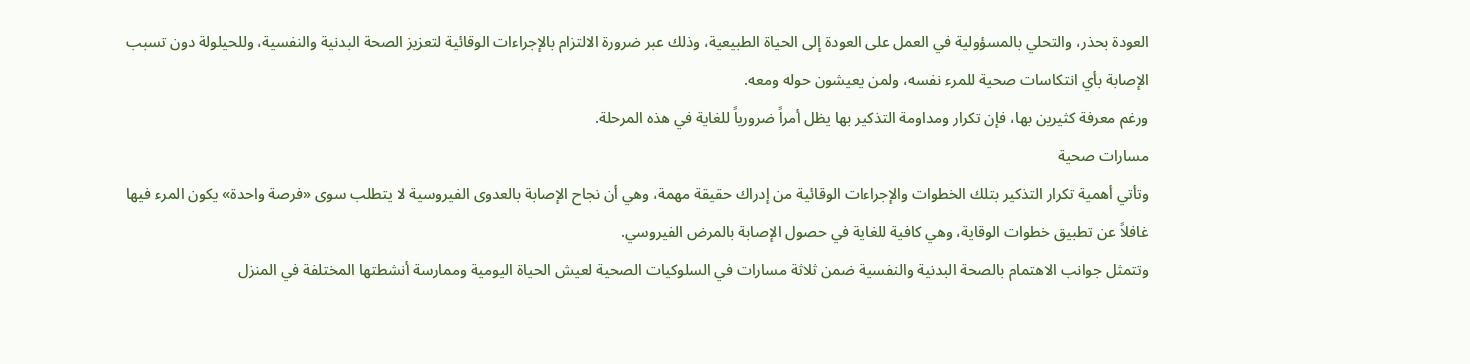العودة بحذر، والتحلي بالمسؤولية في العمل على العودة إلى الحياة الطبيعية، وذلك عبر ضرورة الالتزام بالإجراءات الوقائية لتعزيز الصحة البدنية والنفسية، وللحيلولة دون تسبب الإصابة بأي انتكاسات صحية للمرء نفسه، ولمن يعيشون حوله ومعه.
ورغم معرفة كثيرين بها، فإن تكرار ومداومة التذكير بها يظل أمراً ضرورياً للغاية في هذه المرحلة.
مسارات صحية
وتأتي أهمية تكرار التذكير بتلك الخطوات والإجراءات الوقائية من إدراك حقيقة مهمة، وهي أن نجاح الإصابة بالعدوى الفيروسية لا يتطلب سوى «فرصة واحدة» يكون المرء فيها غافلاً عن تطبيق خطوات الوقاية، وهي كافية للغاية في حصول الإصابة بالمرض الفيروسي.
وتتمثل جوانب الاهتمام بالصحة البدنية والنفسية ضمن ثلاثة مسارات في السلوكيات الصحية لعيش الحياة اليومية وممارسة أنشطتها المختلفة في المنزل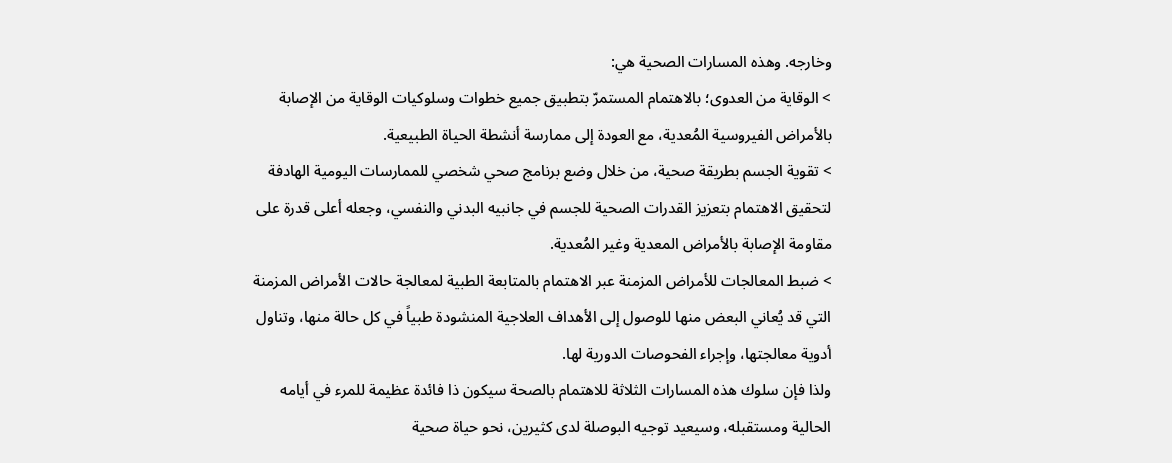وخارجه. وهذه المسارات الصحية هي:
> الوقاية من العدوى؛ بالاهتمام المستمرّ بتطبيق جميع خطوات وسلوكيات الوقاية من الإصابة بالأمراض الفيروسية المُعدية، مع العودة إلى ممارسة أنشطة الحياة الطبيعية.
> تقوية الجسم بطريقة صحية، من خلال وضع برنامج صحي شخصي للممارسات اليومية الهادفة لتحقيق الاهتمام بتعزيز القدرات الصحية للجسم في جانبيه البدني والنفسي، وجعله أعلى قدرة على مقاومة الإصابة بالأمراض المعدية وغير المُعدية.
> ضبط المعالجات للأمراض المزمنة عبر الاهتمام بالمتابعة الطبية لمعالجة حالات الأمراض المزمنة التي قد يُعاني البعض منها للوصول إلى الأهداف العلاجية المنشودة طبياً في كل حالة منها، وتناول أدوية معالجتها، وإجراء الفحوصات الدورية لها.
ولذا فإن سلوك هذه المسارات الثلاثة للاهتمام بالصحة سيكون ذا فائدة عظيمة للمرء في أيامه الحالية ومستقبله، وسيعيد توجيه البوصلة لدى كثيرين، نحو حياة صحية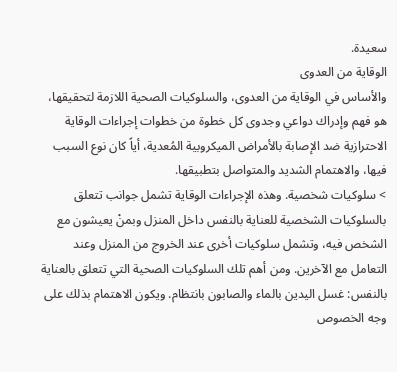سعيدة.
الوقاية من العدوى
والأساس في الوقاية من العدوى، والسلوكيات الصحية اللازمة لتحقيقها، هو فهم وإدراك دواعي وجدوى كل خطوة من خطوات إجراءات الوقاية الاحترازية ضد الإصابة بالأمراض الميكروبية المُعدية، أياً كان نوع السبب فيها، والاهتمام الشديد والمتواصل بتطبيقها.
> سلوكيات شخصية. وهذه الإجراءات الوقاية تشمل جوانب تتعلق بالسلوكيات الشخصية للعناية بالنفس داخل المنزل وبمنْ يعيشون مع الشخص فيه، وتشمل سلوكيات أخرى عند الخروج من المنزل وعند التعامل مع الآخرين. ومن أهم تلك السلوكيات الصحية التي تتعلق بالعناية بالنفس: غسل اليدين بالماء والصابون بانتظام. ويكون الاهتمام بذلك على وجه الخصوص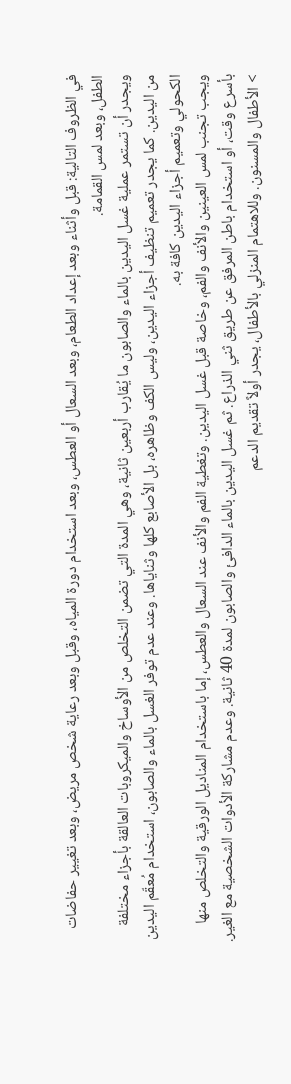في الظروف التالية: قبل وأثناء وبعد إعداد الطعام، وبعد السعال أو العطس، وبعد استخدام دورة المياه، وقبل وبعد رعاية شخص مريض، وبعد تغيير حفاضات الطفل، وبعد لمس القمامة.
ويجدر أن تستمر عملية غسل اليدين بالماء والصابون ما يُقارب أربعين ثانية، وهي المدة التي تضمن التخلص من الأوساخ والميكروبات العالقة بأجزاء مختلفة من اليدين. كما يجدر تعميم تنظيف أجزاء اليدين، وليس الكف وظاهره، بل الأصابع كلها وثناياها. وعند عدم توفر الغسل بالماء والصابون، استخدام مُعقّم اليدين الكحولي وتعميم أجزاء اليدين كافة به.
ويجب تجنب لمس العينين والأنف والفم، وخاصة قبل غسل اليدين. وتغطية الفم والأنف عند السعال والعطس، إما باستخدام المناديل الورقية والتخلص منها بأسرع وقت، أو استخدام باطن المرفق عن طريق ثني الذراع. ثم غسل اليدين بالماء الدافئ والصابون لمدة 40 ثانية. وعدم مشاركة الأدوات الشخصية مع الغير.
> الأطفال والمسنون. وللاهتمام المنزلي بالأطفال، يجدر أولاً تقديم الدعم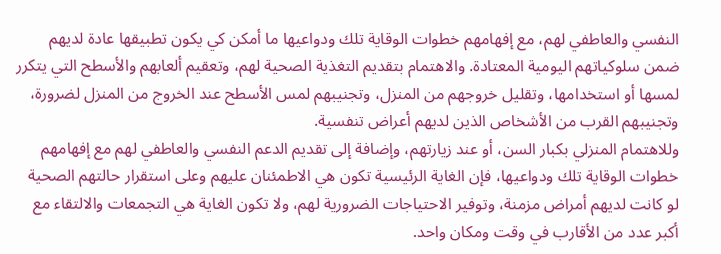النفسي والعاطفي لهم، مع إفهامهم خطوات الوقاية تلك ودواعيها ما أمكن كي يكون تطبيقها عادة لديهم ضمن سلوكياتهم اليومية المعتادة. والاهتمام بتقديم التغذية الصحية لهم، وتعقيم ألعابهم والأسطح التي يتكرر لمسها أو استخدامها، وتقليل خروجهم من المنزل، وتجنيبهم لمس الأسطح عند الخروج من المنزل لضرورة، وتجنيبهم القرب من الأشخاص الذين لديهم أعراض تنفسية.
وللاهتمام المنزلي بكبار السن، أو عند زيارتهم، وإضافة إلى تقديم الدعم النفسي والعاطفي لهم مع إفهامهم خطوات الوقاية تلك ودواعيها، فإن الغاية الرئيسية تكون هي الاطمئنان عليهم وعلى استقرار حالتهم الصحية لو كانت لديهم أمراض مزمنة، وتوفير الاحتياجات الضرورية لهم، ولا تكون الغاية هي التجمعات والالتقاء مع أكبر عدد من الأقارب في وقت ومكان واحد.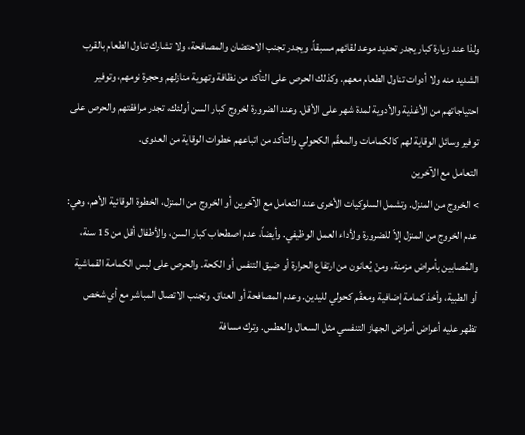ولذا عند زيارة كبار يجدر تحديد موعد لقائهم مسبقاً، ويجدر تجنب الاحتضان والمصافحة، ولا تشارك تناول الطعام بالقرب الشديد منه ولا أدوات تناول الطعام معهم. وكذلك الحرص على التأكد من نظافة وتهوية منازلهم وحجرة نومهم، وتوفير احتياجاتهم من الأغذية والأدوية لمدة شهر على الأقل. وعند الضرورة لخروج كبار السن أولئك، تجدر مرافقتهم والحرص على توفير وسائل الوقاية لهم كالكمامات والمعقّم الكحولي والتأكد من اتباعهم خطوات الوقاية من العدوى.
التعامل مع الآخرين
> الخروج من المنزل. وتشمل السلوكيات الأخرى عند التعامل مع الآخرين أو الخروج من المنزل، الخطوة الوقائية الأهم، وهي: عدم الخروج من المنزل إلاّ للضرورة ولأداء العمل الوظيفي. وأيضاً، عدم اصطحاب كبار السن، والأطفال أقل من 15 سنة، والمُصابين بأمراض مزمنة، ومنْ يُعانون من ارتفاع الحرارة أو ضيق التنفس أو الكحة. والحرص على لبس الكمامة القماشية أو الطبية، وأخذ كمامة إضافية ومعقّم كحولي لليدين. وعدم المصافحة أو العناق. وتجنب الاتصال المباشر مع أي شخص تظهر عليه أعراض أمراض الجهاز التنفسي مثل السعال والعطس. وترك مسافة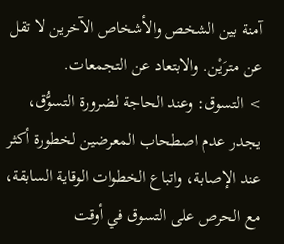آمنة بين الشخص والأشخاص الآخرين لا تقل عن مترَيْن. والابتعاد عن التجمعات.
> التسوق: وعند الحاجة لضرورة التسوُّق، يجدر عدم اصطحاب المعرضين لخطورة أكثر عند الإصابة، واتباع الخطوات الوقاية السابقة، مع الحرص على التسوق في أوقت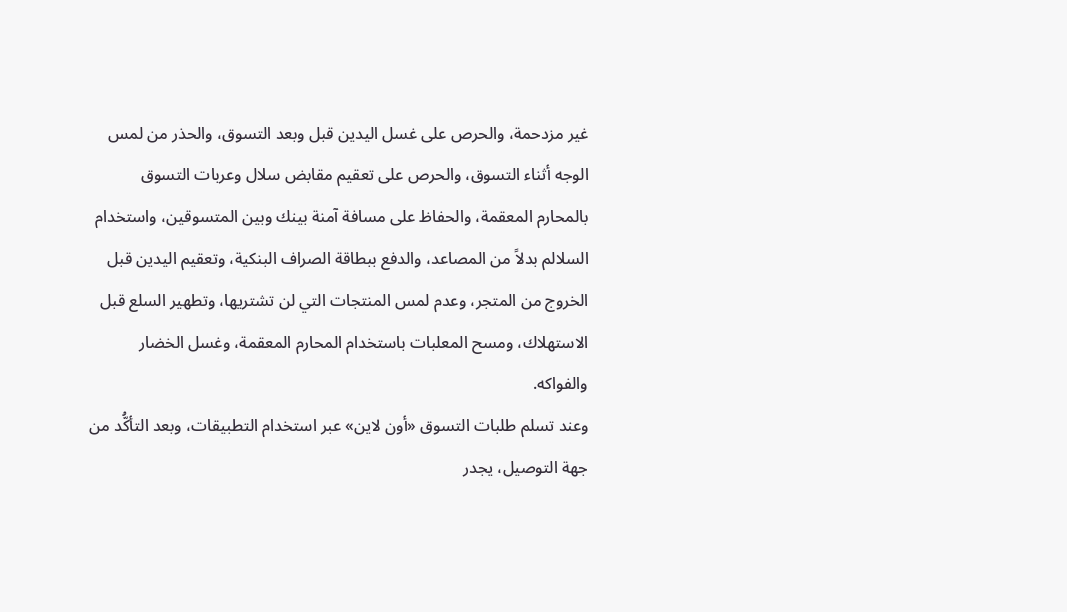غير مزدحمة، والحرص على غسل اليدين قبل وبعد التسوق، والحذر من لمس الوجه أثناء التسوق، والحرص على تعقيم مقابض سلال وعربات التسوق بالمحارم المعقمة، والحفاظ على مسافة آمنة بينك وبين المتسوقين، واستخدام السلالم بدلاً من المصاعد، والدفع ببطاقة الصراف البنكية، وتعقيم اليدين قبل الخروج من المتجر، وعدم لمس المنتجات التي لن تشتريها، وتطهير السلع قبل الاستهلاك، ومسح المعلبات باستخدام المحارم المعقمة، وغسل الخضار والفواكه.
وعند تسلم طلبات التسوق «أون لاين» عبر استخدام التطبيقات، وبعد التأكُّد من جهة التوصيل، يجدر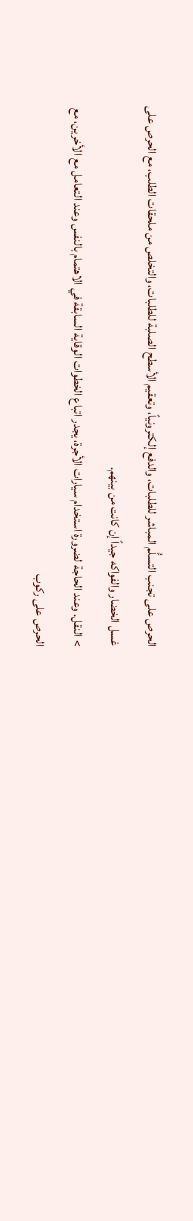الحرص على تجنب التسلُّم المباشر للطلبات، والدفع إلكترونياً، وتعقيم الأسطح الصلبة للطلبات، والتخلص من ملحقات الطلب، مع الحرص على غسل الخضار والفواكه جيداً إن كانت من بينهم.
> النقل. وعند الحاجة لضرورة استخدام سيارات الأجرة، يجدر اتباع الخطوات الوقاية السابقة في الاهتمام بالنفس وعند التعامل مع الأخرين، مع الحرص على ركوب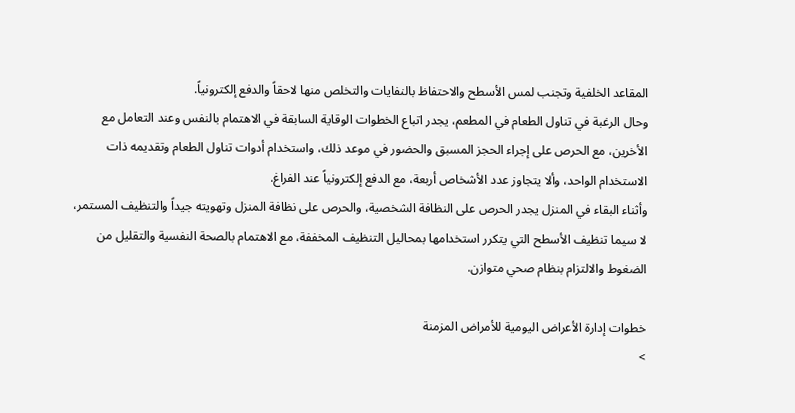المقاعد الخلفية وتجنب لمس الأسطح والاحتفاظ بالنفايات والتخلص منها لاحقاً والدفع إلكترونياً.
وحال الرغبة في تناول الطعام في المطعم، يجدر اتباع الخطوات الوقاية السابقة في الاهتمام بالنفس وعند التعامل مع الأخرين، مع الحرص على إجراء الحجز المسبق والحضور في موعد ذلك، واستخدام أدوات تناول الطعام وتقديمه ذات الاستخدام الواحد، وألا يتجاوز عدد الأشخاص أربعة، مع الدفع إلكترونياً عند الفراغ.
وأثناء البقاء في المنزل يجدر الحرص على النظافة الشخصية، والحرص على نظافة المنزل وتهويته جيداً والتنظيف المستمر، لا سيما تنظيف الأسطح التي يتكرر استخدامها بمحاليل التنظيف المخففة، مع الاهتمام بالصحة النفسية والتقليل من الضغوط والالتزام بنظام صحي متوازن.

خطوات إدارة الأعراض اليومية للأمراض المزمنة
>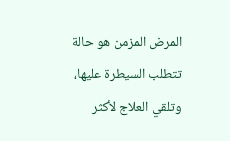المرض المزمن هو حالة تتطلب السيطرة عليها، وتلقي العلاج لأكثر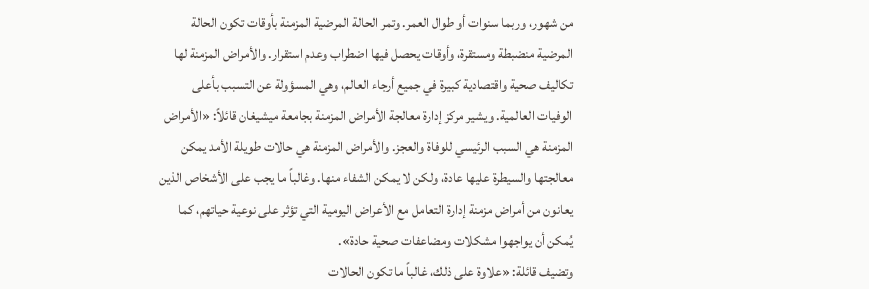من شهور، وربما سنوات أو طوال العمر. وتمر الحالة المرضية المزمنة بأوقات تكون الحالة المرضية منضبطة ومستقرة، وأوقات يحصل فيها اضطراب وعدم استقرار. والأمراض المزمنة لها تكاليف صحية واقتصادية كبيرة في جميع أرجاء العالم، وهي المسؤولة عن التسبب بأعلى الوفيات العالمية. ويشير مركز إدارة معالجة الأمراض المزمنة بجامعة ميشيغان قائلاً: «الأمراض المزمنة هي السبب الرئيسي للوفاة والعجز. والأمراض المزمنة هي حالات طويلة الأمد يمكن معالجتها والسيطرة عليها عادة، ولكن لا يمكن الشفاء منها. وغالباً ما يجب على الأشخاص الذين يعانون من أمراض مزمنة إدارة التعامل مع الأعراض اليومية التي تؤثر على نوعية حياتهم، كما يُمكن أن يواجهوا مشكلات ومضاعفات صحية حادة».
وتضيف قائلة: «علاوة على ذلك، غالباً ما تكون الحالات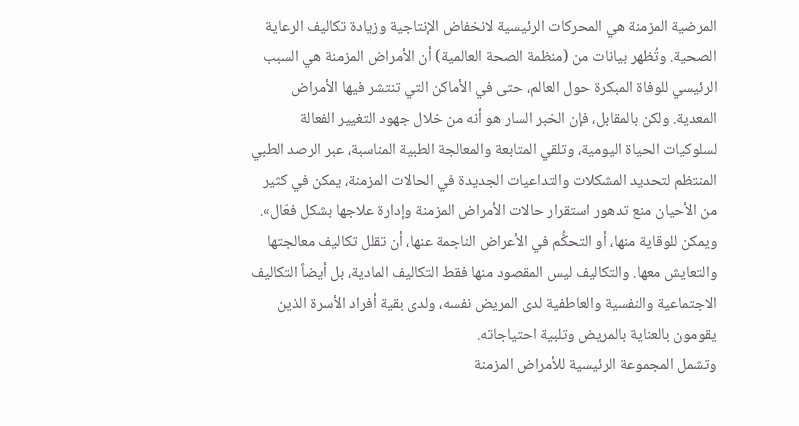المرضية المزمنة هي المحركات الرئيسية لانخفاض الإنتاجية وزيادة تكاليف الرعاية الصحية. وتُظهر بيانات من (منظمة الصحة العالمية) أن الأمراض المزمنة هي السبب الرئيسي للوفاة المبكرة حول العالم، حتى في الأماكن التي تنتشر فيها الأمراض المعدية. ولكن بالمقابل، فإن الخبر السار هو أنه من خلال جهود التغيير الفعالة لسلوكيات الحياة اليومية، وتلقي المتابعة والمعالجة الطبية المناسبة، عبر الرصد الطبي المنتظم لتحديد المشكلات والتداعيات الجديدة في الحالات المزمنة، يمكن في كثير من الأحيان منع تدهور استقرار حالات الأمراض المزمنة وإدارة علاجها بشكل فعّال».
ويمكن للوقاية منها، أو التحكُّم في الأعراض الناجمة عنها، أن تقلل تكاليف معالجتها والتعايش معها. والتكاليف ليس المقصود منها فقط التكاليف المادية، بل أيضاً التكاليف الاجتماعية والنفسية والعاطفية لدى المريض نفسه، ولدى بقية أفراد الأسرة الذين يقومون بالعناية بالمريض وتلبية احتياجاته.
وتشمل المجموعة الرئيسية للأمراض المزمنة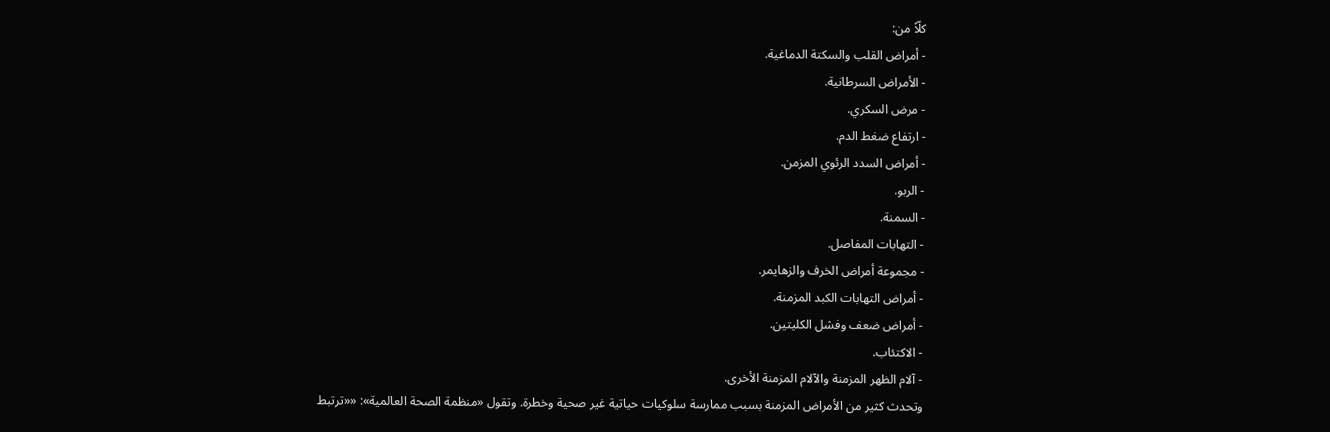كلّاً من:
- أمراض القلب والسكتة الدماغية.
- الأمراض السرطانية.
- مرض السكري.
- ارتفاع ضغط الدم.
- أمراض السدد الرئوي المزمن.
- الربو.
- السمنة.
- التهابات المفاصل.
- مجموعة أمراض الخرف والزهايمر.
- أمراض التهابات الكبد المزمنة.
- أمراض ضعف وفشل الكليتين.
- الاكتئاب.
- آلام الظهر المزمنة والآلام المزمنة الأخرى.
وتحدث كثير من الأمراض المزمنة بسبب ممارسة سلوكيات حياتية غير صحية وخطرة. وتقول «منظمة الصحة العالمية»: ««ترتبط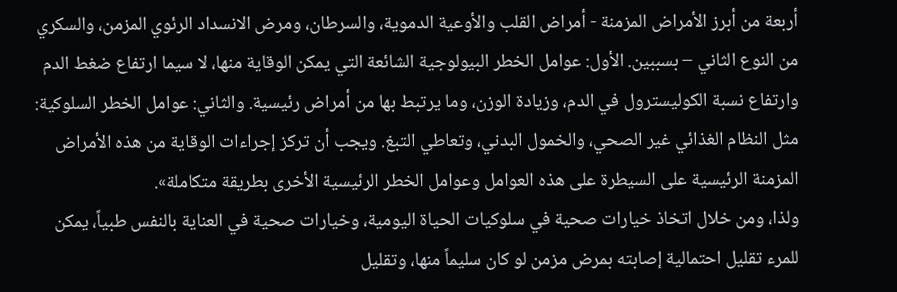أربعة من أبرز الأمراض المزمنة - أمراض القلب والأوعية الدموية، والسرطان، ومرض الانسداد الرئوي المزمن، والسكري من النوع الثاني – بسببين. الأول: عوامل الخطر البيولوجية الشائعة التي يمكن الوقاية منها، لا سيما ارتفاع ضغط الدم وارتفاع نسبة الكوليسترول في الدم، وزيادة الوزن، وما يرتبط بها من أمراض رئيسية. والثاني: عوامل الخطر السلوكية: مثل النظام الغذائي غير الصحي، والخمول البدني، وتعاطي التبغ. ويجب أن تركز إجراءات الوقاية من هذه الأمراض المزمنة الرئيسية على السيطرة على هذه العوامل وعوامل الخطر الرئيسية الأخرى بطريقة متكاملة».
ولذا، ومن خلال اتخاذ خيارات صحية في سلوكيات الحياة اليومية، وخيارات صحية في العناية بالنفس طبياً، يمكن للمرء تقليل احتمالية إصابته بمرض مزمن لو كان سليماً منها، وتقليل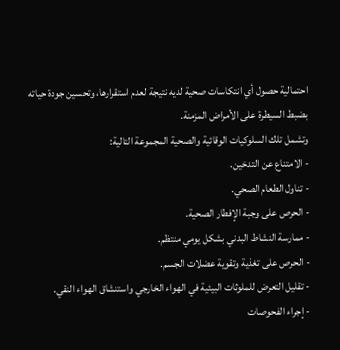احتمالية حصول أي انتكاسات صحية لديه نتيجة لعدم استقرارها، وتحسين جودة حياته بضبط السيطرة على الأمراض المزمنة.
وتشمل تلك السلوكيات الوقائية والصحية المجموعة التالية:
- الامتناع عن التدخين.
- تناول الطعام الصحي.
- الحرص على وجبة الإفطار الصحية.
- ممارسة النشاط البدني بشكل يومي منتظم.
- الحرص على تغذية وتقوية عضلات الجسم.
- تقليل التعرض للملوثات البيئية في الهواء الخارجي واستنشاق الهواء النقي.
- إجراء الفحوصات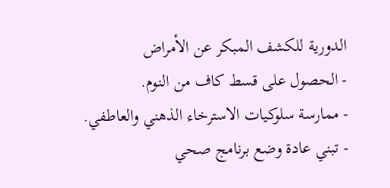الدورية للكشف المبكر عن الأمراض
- الحصول على قسط كاف من النوم.
- ممارسة سلوكيات الاسترخاء الذهني والعاطفي.
- تبني عادة وضع برنامج صحي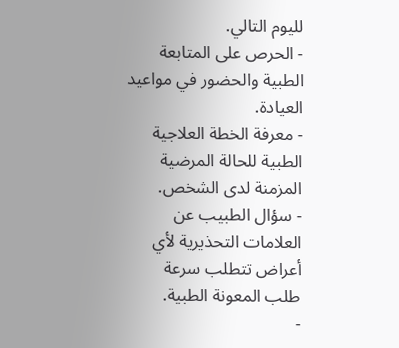لليوم التالي.
- الحرص على المتابعة الطبية والحضور في مواعيد العيادة.
- معرفة الخطة العلاجية الطبية للحالة المرضية المزمنة لدى الشخص.
- سؤال الطبيب عن العلامات التحذيرية لأي أعراض تتطلب سرعة طلب المعونة الطبية.
-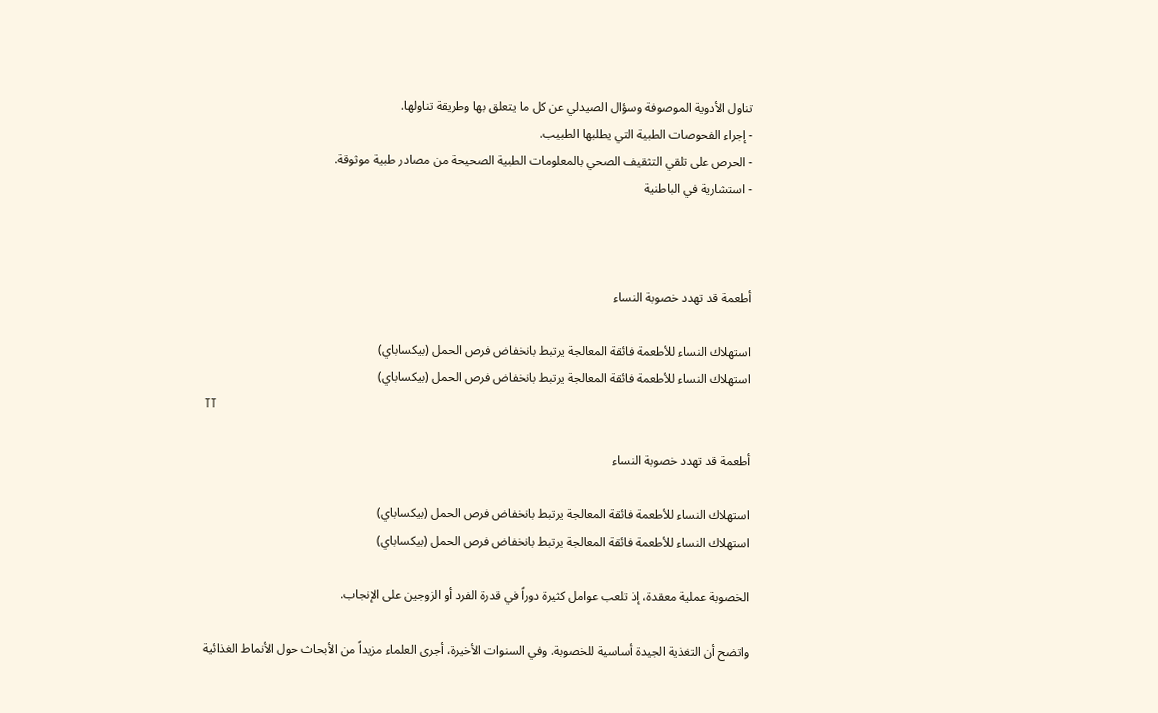تناول الأدوية الموصوفة وسؤال الصيدلي عن كل ما يتعلق بها وطريقة تناولها.
- إجراء الفحوصات الطبية التي يطلبها الطبيب.
- الحرص على تلقي التثقيف الصحي بالمعلومات الطبية الصحيحة من مصادر طبية موثوقة.
- استشارية في الباطنية



أطعمة قد تهدد خصوبة النساء

استهلاك النساء للأطعمة فائقة المعالجة يرتبط بانخفاض فرص الحمل (بيكساباي)
استهلاك النساء للأطعمة فائقة المعالجة يرتبط بانخفاض فرص الحمل (بيكساباي)
TT

أطعمة قد تهدد خصوبة النساء

استهلاك النساء للأطعمة فائقة المعالجة يرتبط بانخفاض فرص الحمل (بيكساباي)
استهلاك النساء للأطعمة فائقة المعالجة يرتبط بانخفاض فرص الحمل (بيكساباي)

الخصوبة عملية معقدة، إذ تلعب عوامل كثيرة دوراً في قدرة الفرد أو الزوجين على الإنجاب.

واتضح أن التغذية الجيدة أساسية للخصوبة. وفي السنوات الأخيرة، أجرى العلماء مزيداً من الأبحاث حول الأنماط الغذائية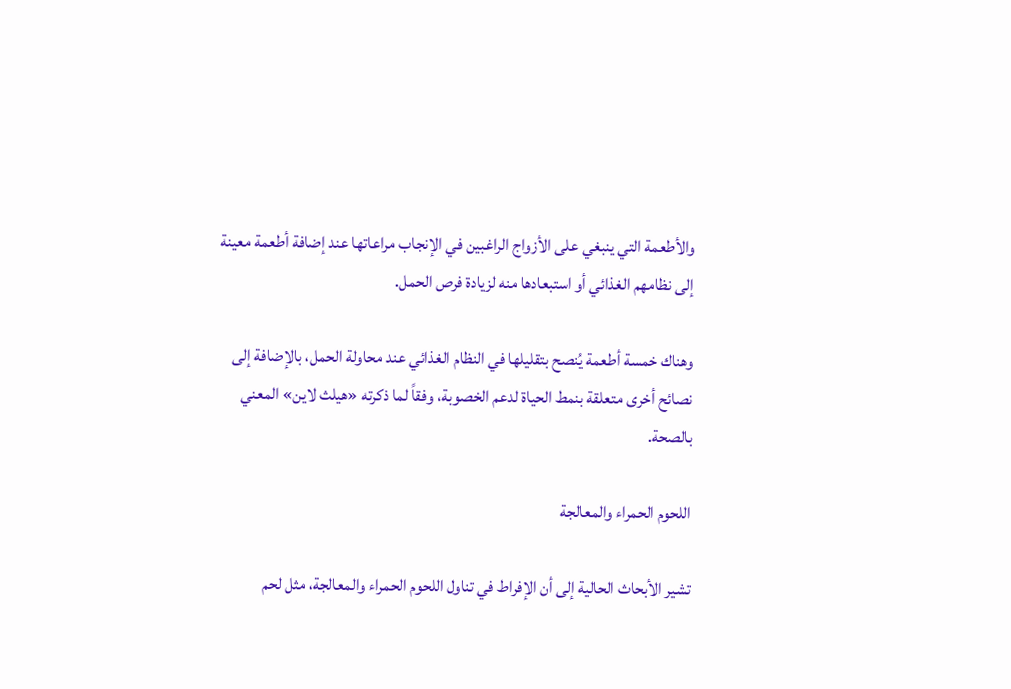والأطعمة التي ينبغي على الأزواج الراغبين في الإنجاب مراعاتها عند إضافة أطعمة معينة إلى نظامهم الغذائي أو استبعادها منه لزيادة فرص الحمل.

وهناك خمسة أطعمة يُنصح بتقليلها في النظام الغذائي عند محاولة الحمل، بالإضافة إلى نصائح أخرى متعلقة بنمط الحياة لدعم الخصوبة، وفقاً لما ذكرته «هيلث لاين» المعني بالصحة.

اللحوم الحمراء والمعالجة

تشير الأبحاث الحالية إلى أن الإفراط في تناول اللحوم الحمراء والمعالجة، مثل لحم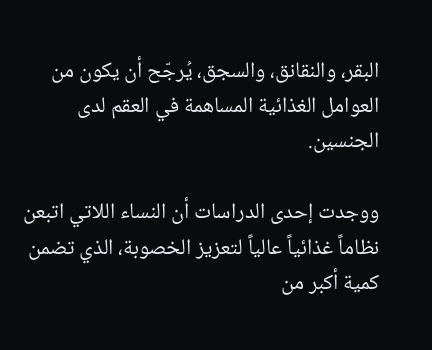البقر، والنقانق، والسجق، يُرجّح أن يكون من العوامل الغذائية المساهمة في العقم لدى الجنسين.

ووجدت إحدى الدراسات أن النساء اللاتي اتبعن نظاماً غذائياً عالياً لتعزيز الخصوبة، الذي تضمن كمية أكبر من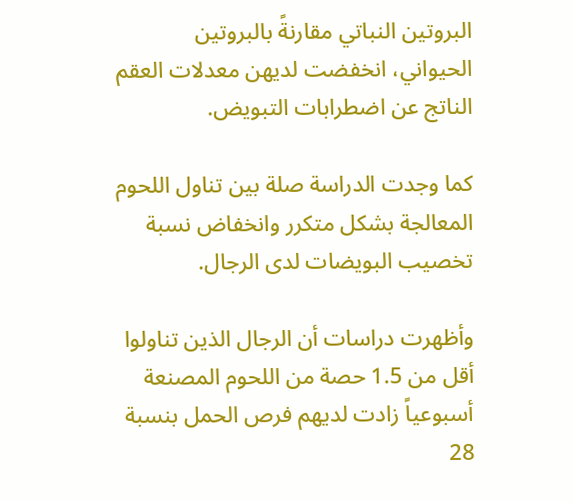البروتين النباتي مقارنةً بالبروتين الحيواني، انخفضت لديهن معدلات العقم الناتج عن اضطرابات التبويض.

كما وجدت الدراسة صلة بين تناول اللحوم المعالجة بشكل متكرر وانخفاض نسبة تخصيب البويضات لدى الرجال.

وأظهرت دراسات أن الرجال الذين تناولوا أقل من 1.5 حصة من اللحوم المصنعة أسبوعياً زادت لديهم فرص الحمل بنسبة 28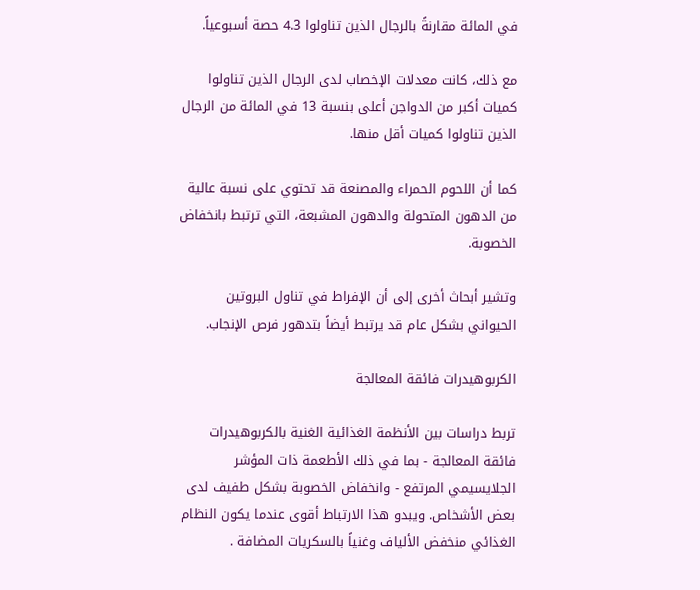في المائة مقارنةً بالرجال الذين تناولوا 4.3 حصة أسبوعياً.

مع ذلك، كانت معدلات الإخصاب لدى الرجال الذين تناولوا كميات أكبر من الدواجن أعلى بنسبة 13 في المائة من الرجال الذين تناولوا كميات أقل منها.

كما أن اللحوم الحمراء والمصنعة قد تحتوي على نسبة عالية من الدهون المتحولة والدهون المشبعة، التي ترتبط بانخفاض الخصوبة.

وتشير أبحاث أخرى إلى أن الإفراط في تناول البروتين الحيواني بشكل عام قد يرتبط أيضاً بتدهور فرص الإنجاب.

الكربوهيدرات فائقة المعالجة

تربط دراسات بين الأنظمة الغذائية الغنية بالكربوهيدرات فائقة المعالجة - بما في ذلك الأطعمة ذات المؤشر الجلايسيمي المرتفع - وانخفاض الخصوبة بشكل طفيف لدى بعض الأشخاص. ويبدو هذا الارتباط أقوى عندما يكون النظام الغذائي منخفض الألياف وغنياً بالسكريات المضافة .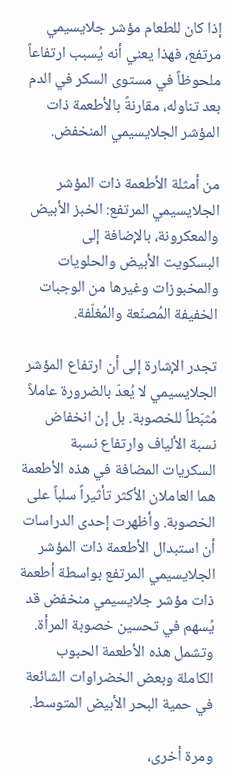إذا كان للطعام مؤشر جلايسيمي مرتفع، فهذا يعني أنه يُسبب ارتفاعاً ملحوظاً في مستوى السكر في الدم بعد تناوله، مقارنةً بالأطعمة ذات المؤشر الجلايسيمي المنخفض.

من أمثلة الأطعمة ذات المؤشر الجلايسيمي المرتفع: الخبز الأبيض والمعكرونة، بالإضافة إلى البسكويت الأبيض والحلويات والمخبوزات وغيرها من الوجبات الخفيفة المُصنّعة والمُغلّفة.

تجدر الإشارة إلى أن ارتفاع المؤشر الجلايسيمي لا يُعدّ بالضرورة عاملاً مُثبّطاً للخصوبة. بل إن انخفاض نسبة الألياف وارتفاع نسبة السكريات المضافة في هذه الأطعمة هما العاملان الأكثر تأثيراً سلباً على الخصوبة. وأظهرت إحدى الدراسات أن استبدال الأطعمة ذات المؤشر الجلايسيمي المرتفع بواسطة أطعمة ذات مؤشر جلايسيمي منخفض قد يُسهم في تحسين خصوبة المرأة. وتشمل هذه الأطعمة الحبوب الكاملة وبعض الخضراوات الشائعة في حمية البحر الأبيض المتوسط.

ومرة أخرى،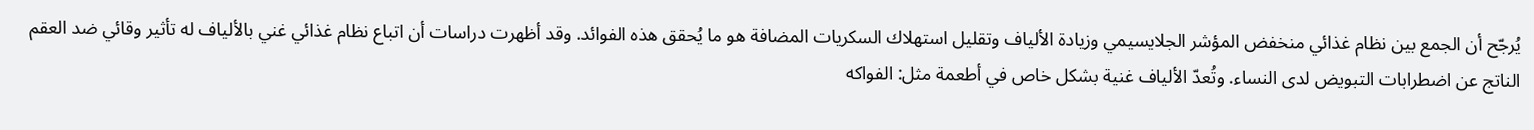يُرجّح أن الجمع بين نظام غذائي منخفض المؤشر الجلايسيمي وزيادة الألياف وتقليل استهلاك السكريات المضافة هو ما يُحقق هذه الفوائد. وقد أظهرت دراسات أن اتباع نظام غذائي غني بالألياف له تأثير وقائي ضد العقم الناتج عن اضطرابات التبويض لدى النساء. وتُعدّ الألياف غنية بشكل خاص في أطعمة مثل: الفواكه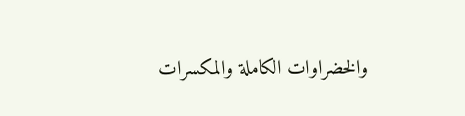والخضراوات الكاملة والمكسرات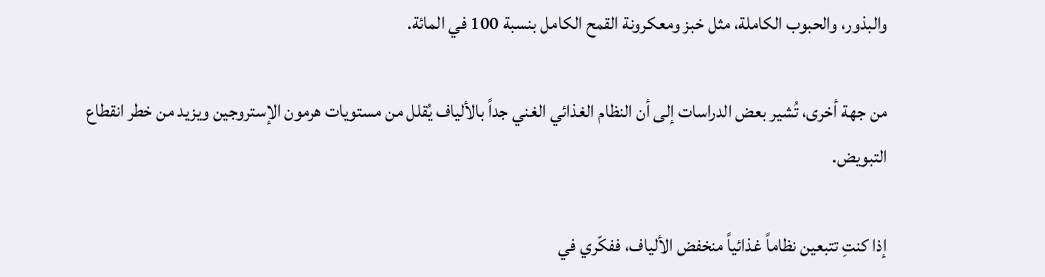والبذور، والحبوب الكاملة، مثل خبز ومعكرونة القمح الكامل بنسبة 100 في المائة.

من جهة أخرى، تُشير بعض الدراسات إلى أن النظام الغذائي الغني جداً بالألياف يُقلل من مستويات هرمون الإستروجين ويزيد من خطر انقطاع التبويض.

إذا كنتِ تتبعين نظاماً غذائياً منخفض الألياف، ففكّري في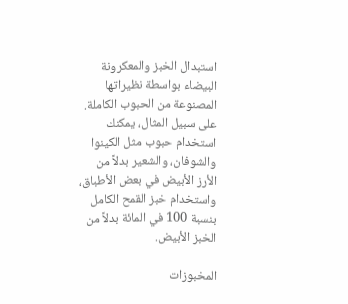استبدال الخبز والمعكرونة البيضاء بواسطة نظيراتها المصنوعة من الحبوب الكاملة. على سبيل المثال، يمكنك استخدام حبوب مثل الكينوا والشوفان، والشعير بدلاً من الأرز الأبيض في بعض الأطباق، واستخدام خبز القمح الكامل بنسبة 100 في المائة بدلاً من الخبز الأبيض.

المخبوزات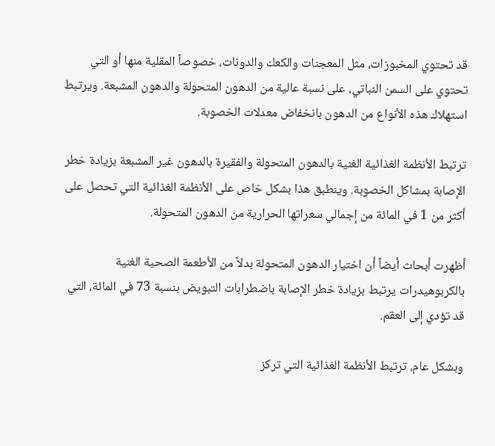قد تحتوي المخبوزات، مثل المعجنات والكعك والدونات، خصوصاً المقلية منها أو التي تحتوي على السمن النباتي، على نسبة عالية من الدهون المتحولة والدهون المشبعة. ويرتبط استهلاك هذه الأنواع من الدهون بانخفاض معدلات الخصوبة.

ترتبط الأنظمة الغذائية الغنية بالدهون المتحولة والفقيرة بالدهون غير المشبعة بزيادة خطر الإصابة بمشاكل الخصوبة. وينطبق هذا بشكل خاص على الأنظمة الغذائية التي تحصل على أكثر من 1 في المائة من إجمالي سعراتها الحرارية من الدهون المتحولة.

أظهرت أبحاث أيضاً أن اختيار الدهون المتحولة بدلاً من الأطعمة الصحية الغنية بالكربوهيدرات يرتبط بزيادة خطر الإصابة باضطرابات التبويض بنسبة 73 في المائة، التي قد تؤدي إلى العقم.

وبشكل عام، ترتبط الأنظمة الغذائية التي تركز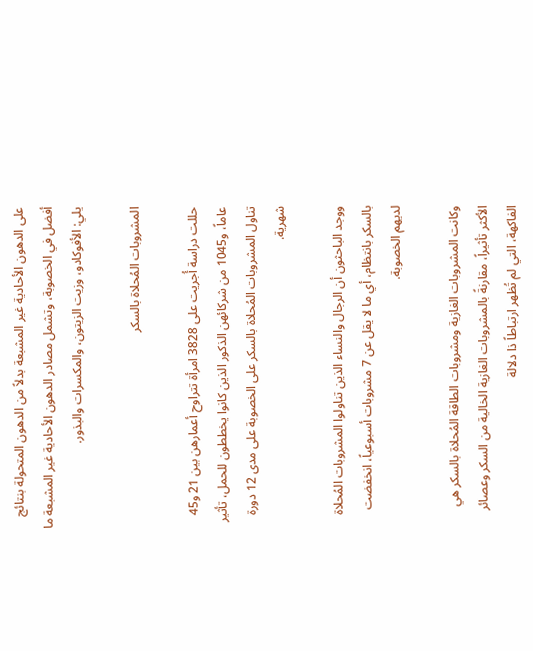على الدهون الأحادية غير المشبعة بدلاً من الدهون المتحولة بنتائج أفضل في الخصوبة، وتشمل مصادر الدهون الأحادية غير المشبعة ما يلي: الأفوكادو، وزيت الزيتون، والمكسرات والبذور.

المشروبات المُحلاة بالسكر

حللت دراسة أُجريت على 3828 امرأة تتراوح أعمارهن بين 21 و45 عاماً، و1045 من شركائهن الذكور الذين كانوا يخططون للحمل، تأثير تناول المشروبات المُحلاة بالسكر على الخصوبة على مدى 12 دورة شهرية.

ووجد الباحثون أن الرجال والنساء الذين تناولوا المشروبات المُحلاة بالسكر بانتظام، أي ما لا يقل عن 7 مشروبات أسبوعياً، انخفضت لديهم الخصوبة.

وكانت المشروبات الغازية ومشروبات الطاقة المُحلاة بالسكر هي الأكثر تأثيراً، مقارنةً بالمشروبات الغازية الخالية من السكر وعصائر الفاكهة، التي لم تُظهر ارتباطاً ذا دلالة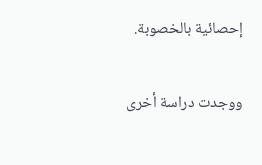إحصائية بالخصوبة.

ووجدت دراسة أخرى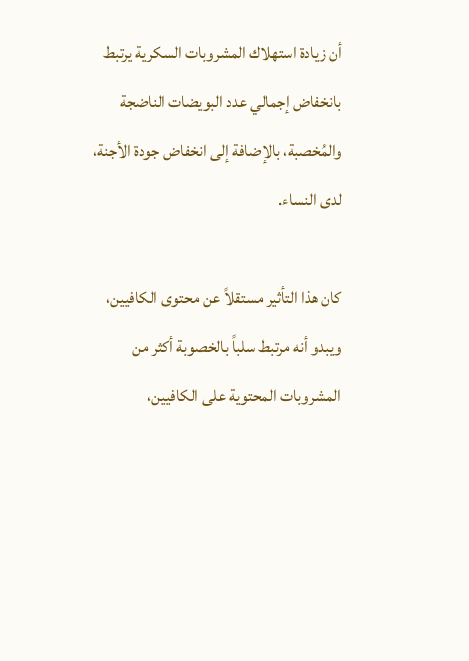أن زيادة استهلاك المشروبات السكرية يرتبط بانخفاض إجمالي عدد البويضات الناضجة والمُخصبة، بالإضافة إلى انخفاض جودة الأجنة، لدى النساء.

كان هذا التأثير مستقلاً عن محتوى الكافيين، ويبدو أنه مرتبط سلباً بالخصوبة أكثر من المشروبات المحتوية على الكافيين،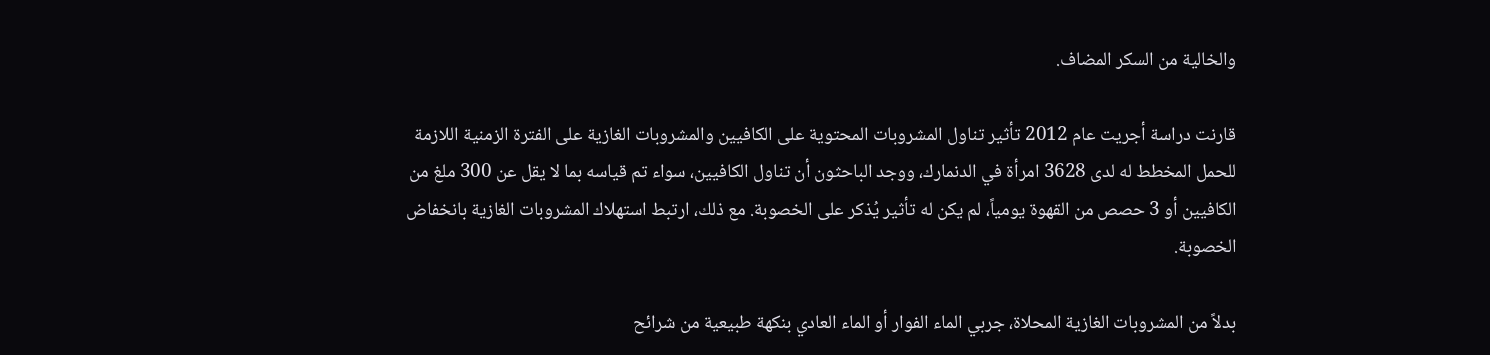والخالية من السكر المضاف.

قارنت دراسة أجريت عام 2012 تأثير تناول المشروبات المحتوية على الكافيين والمشروبات الغازية على الفترة الزمنية اللازمة للحمل المخطط له لدى 3628 امرأة في الدنمارك، ووجد الباحثون أن تناول الكافيين، سواء تم قياسه بما لا يقل عن 300 ملغ من الكافيين أو 3 حصص من القهوة يومياً، لم يكن له تأثير يُذكر على الخصوبة. مع ذلك، ارتبط استهلاك المشروبات الغازية بانخفاض الخصوبة.

بدلاً من المشروبات الغازية المحلاة، جربي الماء الفوار أو الماء العادي بنكهة طبيعية من شرائح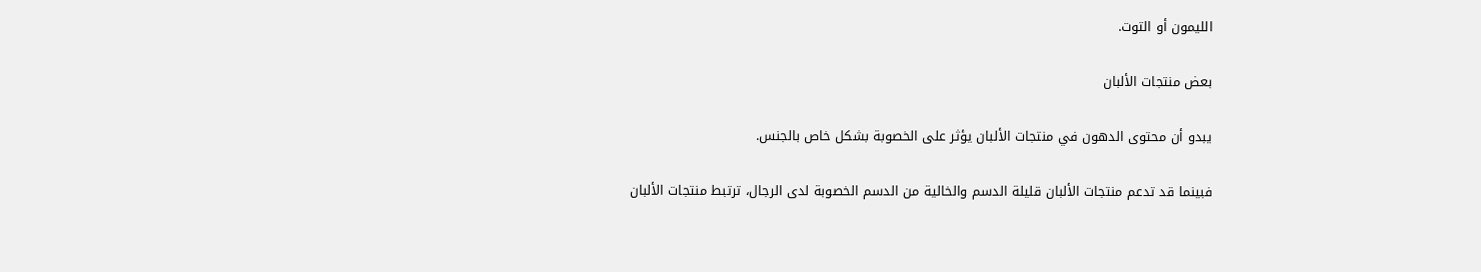الليمون أو التوت.

بعض منتجات الألبان

يبدو أن محتوى الدهون في منتجات الألبان يؤثر على الخصوبة بشكل خاص بالجنس.

فبينما قد تدعم منتجات الألبان قليلة الدسم والخالية من الدسم الخصوبة لدى الرجال، ترتبط منتجات الألبان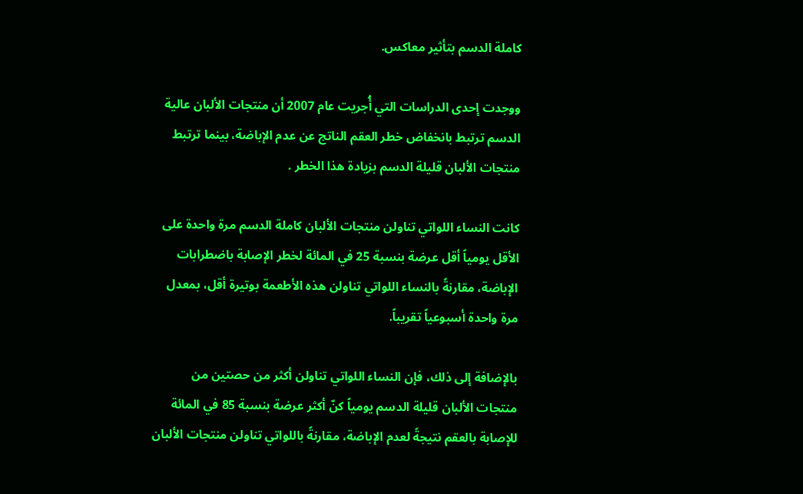كاملة الدسم بتأثير معاكس.

ووجدت إحدى الدراسات التي أُجريت عام 2007 أن منتجات الألبان عالية الدسم ترتبط بانخفاض خطر العقم الناتج عن عدم الإباضة، بينما ترتبط منتجات الألبان قليلة الدسم بزيادة هذا الخطر .

كانت النساء اللواتي تناولن منتجات الألبان كاملة الدسم مرة واحدة على الأقل يومياً أقل عرضة بنسبة 25 في المائة لخطر الإصابة باضطرابات الإباضة، مقارنةً بالنساء اللواتي تناولن هذه الأطعمة بوتيرة أقل، بمعدل مرة واحدة أسبوعياً تقريباً.

بالإضافة إلى ذلك، فإن النساء اللواتي تناولن أكثر من حصتين من منتجات الألبان قليلة الدسم يومياً كنّ أكثر عرضة بنسبة 85 في المائة للإصابة بالعقم نتيجةً لعدم الإباضة، مقارنةً باللواتي تناولن منتجات الألبان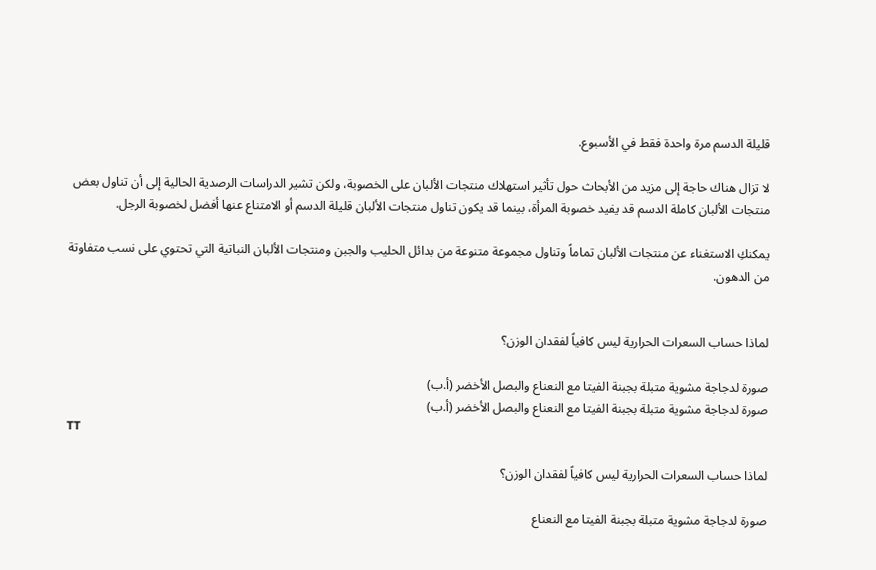قليلة الدسم مرة واحدة فقط في الأسبوع.

لا تزال هناك حاجة إلى مزيد من الأبحاث حول تأثير استهلاك منتجات الألبان على الخصوبة، ولكن تشير الدراسات الرصدية الحالية إلى أن تناول بعض منتجات الألبان كاملة الدسم قد يفيد خصوبة المرأة، بينما قد يكون تناول منتجات الألبان قليلة الدسم أو الامتناع عنها أفضل لخصوبة الرجل.

يمكنكِ الاستغناء عن منتجات الألبان تماماً وتناول مجموعة متنوعة من بدائل الحليب والجبن ومنتجات الألبان النباتية التي تحتوي على نسب متفاوتة من الدهون.


لماذا حساب السعرات الحرارية ليس كافياً لفقدان الوزن؟

صورة لدجاجة مشوية متبلة بجبنة الفيتا مع النعناع والبصل الأخضر (أ.ب)
صورة لدجاجة مشوية متبلة بجبنة الفيتا مع النعناع والبصل الأخضر (أ.ب)
TT

لماذا حساب السعرات الحرارية ليس كافياً لفقدان الوزن؟

صورة لدجاجة مشوية متبلة بجبنة الفيتا مع النعناع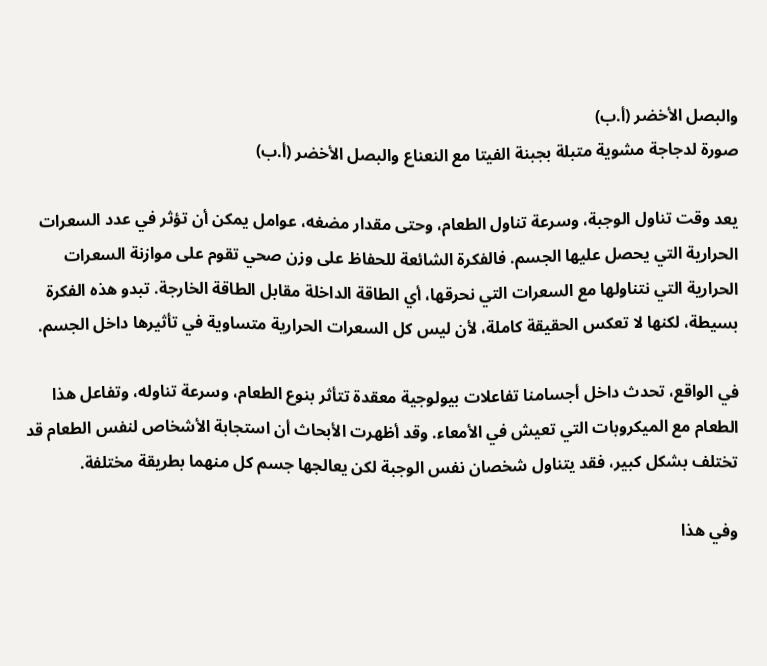والبصل الأخضر (أ.ب)
صورة لدجاجة مشوية متبلة بجبنة الفيتا مع النعناع والبصل الأخضر (أ.ب)

يعد وقت تناول الوجبة، وسرعة تناول الطعام، وحتى مقدار مضغه، عوامل يمكن أن تؤثر في عدد السعرات الحرارية التي يحصل عليها الجسم. فالفكرة الشائعة للحفاظ على وزن صحي تقوم على موازنة السعرات الحرارية التي نتناولها مع السعرات التي نحرقها، أي الطاقة الداخلة مقابل الطاقة الخارجة. تبدو هذه الفكرة بسيطة، لكنها لا تعكس الحقيقة كاملة، لأن ليس كل السعرات الحرارية متساوية في تأثيرها داخل الجسم.

في الواقع، تحدث داخل أجسامنا تفاعلات بيولوجية معقدة تتأثر بنوع الطعام، وسرعة تناوله، وتفاعل هذا الطعام مع الميكروبات التي تعيش في الأمعاء. وقد أظهرت الأبحاث أن استجابة الأشخاص لنفس الطعام قد تختلف بشكل كبير، فقد يتناول شخصان نفس الوجبة لكن يعالجها جسم كل منهما بطريقة مختلفة.

وفي هذا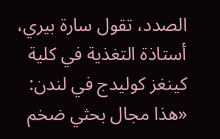الصدد، تقول سارة بيري، أستاذة التغذية في كلية كينغز كوليدج في لندن: «هذا مجال بحثي ضخم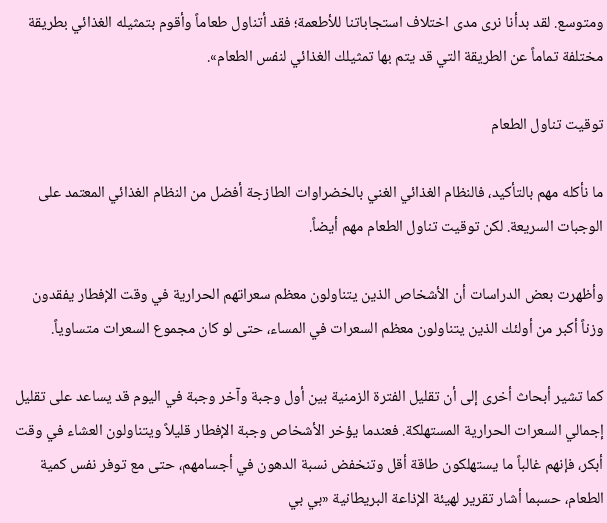ومتوسع. لقد بدأنا نرى مدى اختلاف استجاباتنا للأطعمة؛ فقد أتناول طعاماً وأقوم بتمثيله الغذائي بطريقة مختلفة تماماً عن الطريقة التي قد يتم بها تمثيلك الغذائي لنفس الطعام».

توقيت تناول الطعام

ما نأكله مهم بالتأكيد، فالنظام الغذائي الغني بالخضراوات الطازجة أفضل من النظام الغذائي المعتمد على الوجبات السريعة. لكن توقيت تناول الطعام مهم أيضاً.

وأظهرت بعض الدراسات أن الأشخاص الذين يتناولون معظم سعراتهم الحرارية في وقت الإفطار يفقدون وزناً أكبر من أولئك الذين يتناولون معظم السعرات في المساء، حتى لو كان مجموع السعرات متساوياً.

كما تشير أبحاث أخرى إلى أن تقليل الفترة الزمنية بين أول وجبة وآخر وجبة في اليوم قد يساعد على تقليل إجمالي السعرات الحرارية المستهلكة. فعندما يؤخر الأشخاص وجبة الإفطار قليلاً ويتناولون العشاء في وقت أبكر، فإنهم غالباً ما يستهلكون طاقة أقل وتنخفض نسبة الدهون في أجسامهم، حتى مع توفر نفس كمية الطعام، حسبما أشار تقرير لهيئة الإذاعة البريطانية «بي بي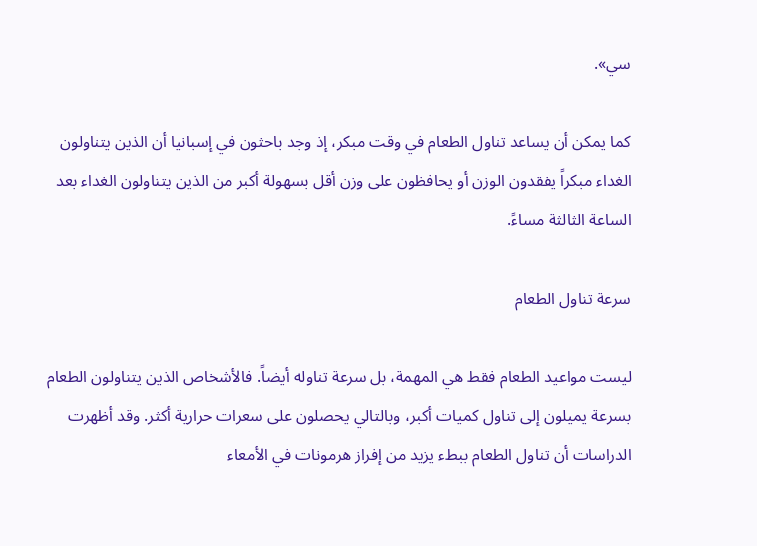سي».

كما يمكن أن يساعد تناول الطعام في وقت مبكر، إذ وجد باحثون في إسبانيا أن الذين يتناولون الغداء مبكراً يفقدون الوزن أو يحافظون على وزن أقل بسهولة أكبر من الذين يتناولون الغداء بعد الساعة الثالثة مساءً.

سرعة تناول الطعام

ليست مواعيد الطعام فقط هي المهمة، بل سرعة تناوله أيضاً. فالأشخاص الذين يتناولون الطعام بسرعة يميلون إلى تناول كميات أكبر، وبالتالي يحصلون على سعرات حرارية أكثر. وقد أظهرت الدراسات أن تناول الطعام ببطء يزيد من إفراز هرمونات في الأمعاء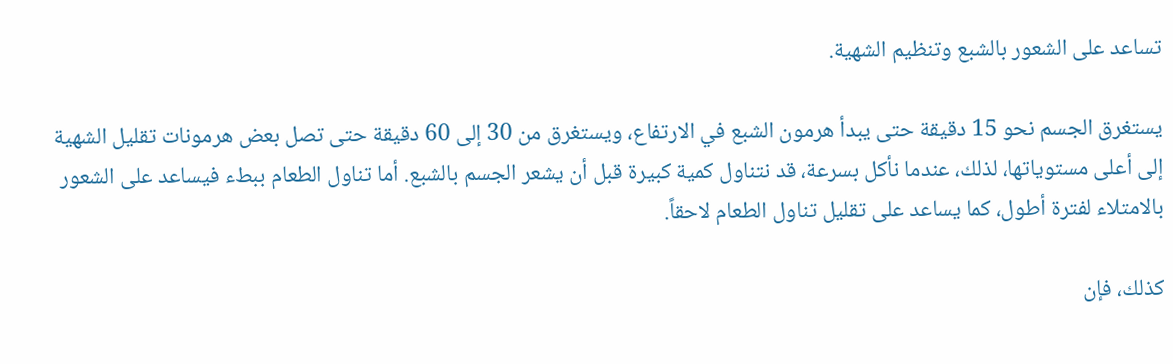تساعد على الشعور بالشبع وتنظيم الشهية.

يستغرق الجسم نحو 15 دقيقة حتى يبدأ هرمون الشبع في الارتفاع، ويستغرق من 30 إلى 60 دقيقة حتى تصل بعض هرمونات تقليل الشهية إلى أعلى مستوياتها، لذلك، عندما نأكل بسرعة، قد نتناول كمية كبيرة قبل أن يشعر الجسم بالشبع. أما تناول الطعام ببطء فيساعد على الشعور بالامتلاء لفترة أطول، كما يساعد على تقليل تناول الطعام لاحقاً.

كذلك، فإن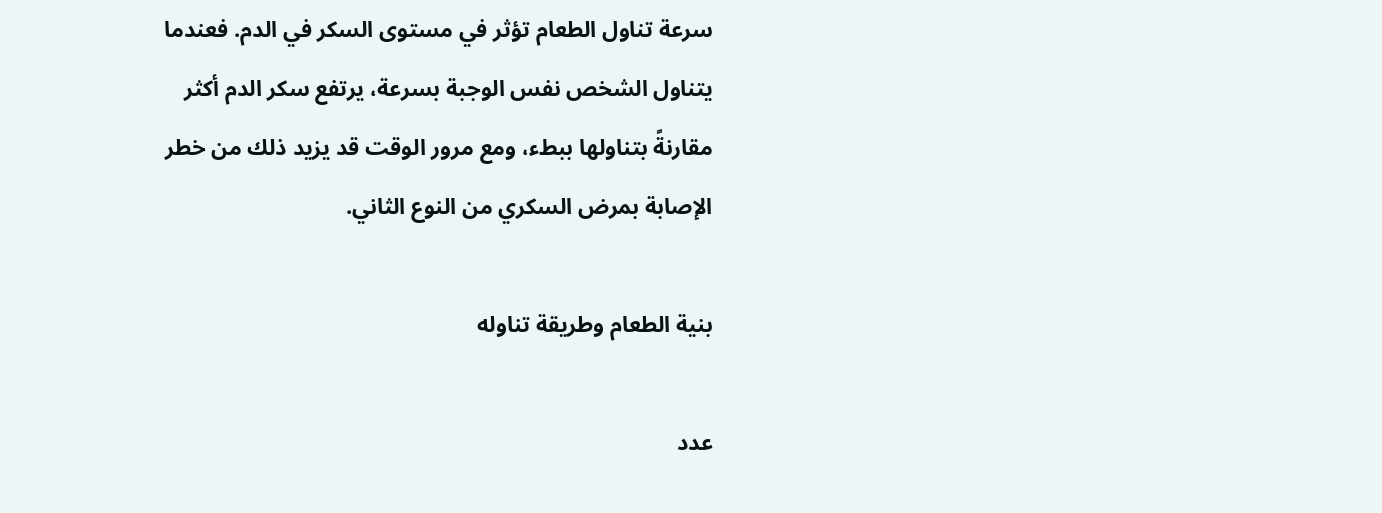سرعة تناول الطعام تؤثر في مستوى السكر في الدم. فعندما يتناول الشخص نفس الوجبة بسرعة، يرتفع سكر الدم أكثر مقارنةً بتناولها ببطء، ومع مرور الوقت قد يزيد ذلك من خطر الإصابة بمرض السكري من النوع الثاني.

بنية الطعام وطريقة تناوله

عدد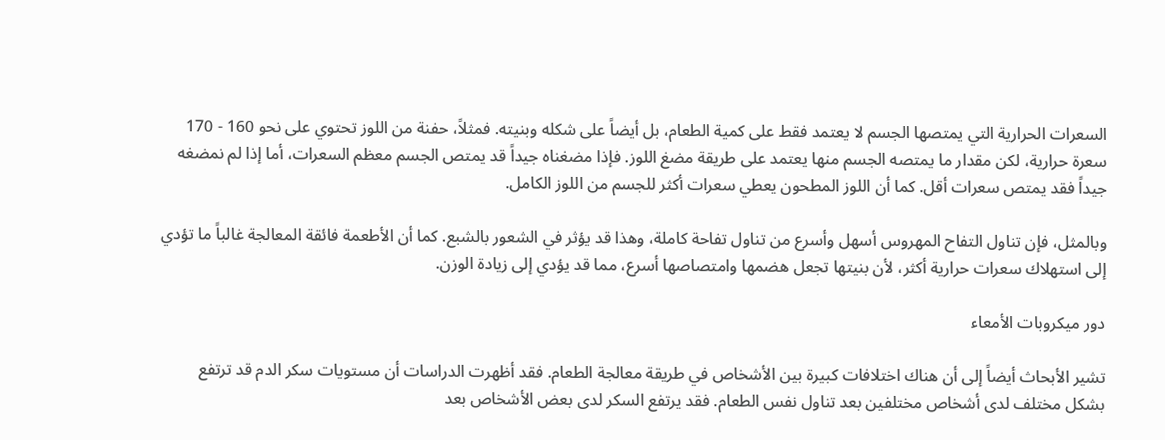السعرات الحرارية التي يمتصها الجسم لا يعتمد فقط على كمية الطعام، بل أيضاً على شكله وبنيته. فمثلاً، حفنة من اللوز تحتوي على نحو 160 - 170 سعرة حرارية، لكن مقدار ما يمتصه الجسم منها يعتمد على طريقة مضغ اللوز. فإذا مضغناه جيداً قد يمتص الجسم معظم السعرات، أما إذا لم نمضغه جيداً فقد يمتص سعرات أقل. كما أن اللوز المطحون يعطي سعرات أكثر للجسم من اللوز الكامل.

وبالمثل، فإن تناول التفاح المهروس أسهل وأسرع من تناول تفاحة كاملة، وهذا قد يؤثر في الشعور بالشبع. كما أن الأطعمة فائقة المعالجة غالباً ما تؤدي إلى استهلاك سعرات حرارية أكثر، لأن بنيتها تجعل هضمها وامتصاصها أسرع، مما قد يؤدي إلى زيادة الوزن.

دور ميكروبات الأمعاء

تشير الأبحاث أيضاً إلى أن هناك اختلافات كبيرة بين الأشخاص في طريقة معالجة الطعام. فقد أظهرت الدراسات أن مستويات سكر الدم قد ترتفع بشكل مختلف لدى أشخاص مختلفين بعد تناول نفس الطعام. فقد يرتفع السكر لدى بعض الأشخاص بعد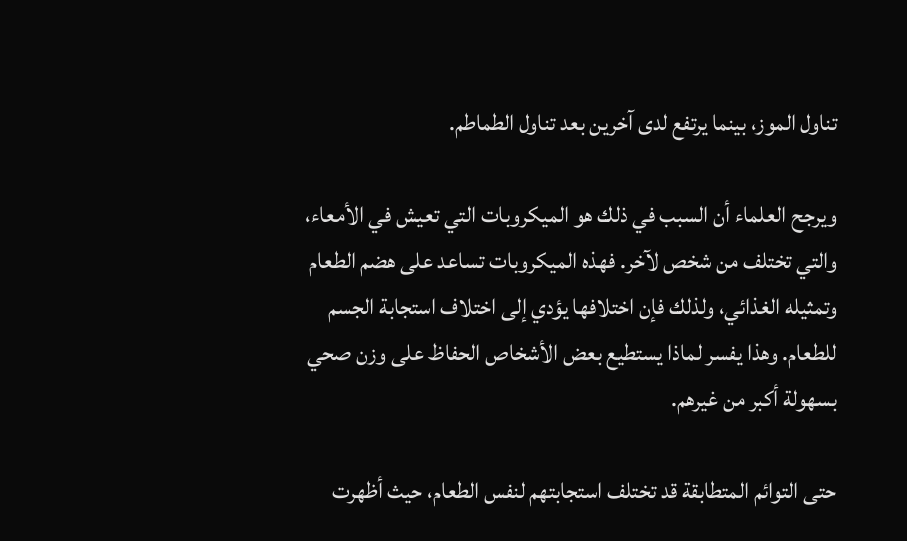تناول الموز، بينما يرتفع لدى آخرين بعد تناول الطماطم.

ويرجح العلماء أن السبب في ذلك هو الميكروبات التي تعيش في الأمعاء، والتي تختلف من شخص لآخر. فهذه الميكروبات تساعد على هضم الطعام وتمثيله الغذائي، ولذلك فإن اختلافها يؤدي إلى اختلاف استجابة الجسم للطعام. وهذا يفسر لماذا يستطيع بعض الأشخاص الحفاظ على وزن صحي بسهولة أكبر من غيرهم.

حتى التوائم المتطابقة قد تختلف استجابتهم لنفس الطعام، حيث أظهرت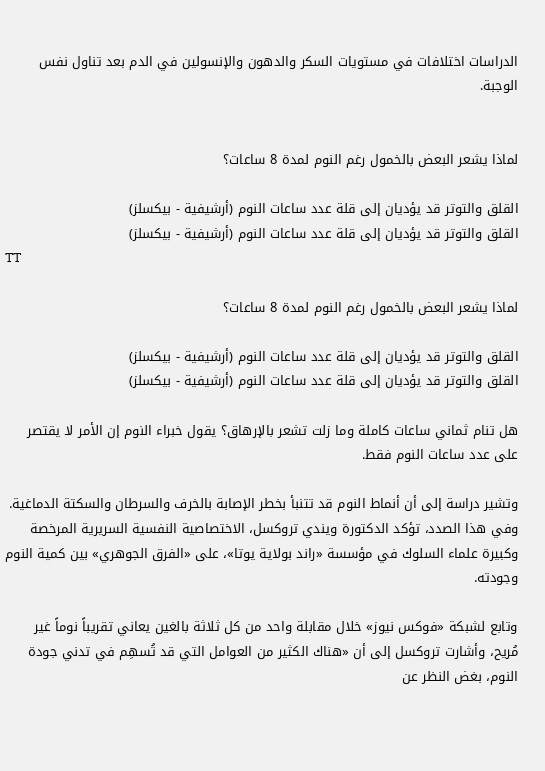الدراسات اختلافات في مستويات السكر والدهون والإنسولين في الدم بعد تناول نفس الوجبة.


لماذا يشعر البعض بالخمول رغم النوم لمدة 8 ساعات؟

القلق والتوتر قد يؤديان إلى قلة عدد ساعات النوم (أرشيفية - بيكسلز)
القلق والتوتر قد يؤديان إلى قلة عدد ساعات النوم (أرشيفية - بيكسلز)
TT

لماذا يشعر البعض بالخمول رغم النوم لمدة 8 ساعات؟

القلق والتوتر قد يؤديان إلى قلة عدد ساعات النوم (أرشيفية - بيكسلز)
القلق والتوتر قد يؤديان إلى قلة عدد ساعات النوم (أرشيفية - بيكسلز)

هل تنام ثماني ساعات كاملة وما زلت تشعر بالإرهاق؟ يقول خبراء النوم إن الأمر لا يقتصر على عدد ساعات النوم فقط.

وتشير دراسة إلى أن أنماط النوم قد تتنبأ بخطر الإصابة بالخرف والسرطان والسكتة الدماغية. وفي هذا الصدد، تؤكد الدكتورة ويندي تروكسل، الاختصاصية النفسية السريرية المرخصة وكبيرة علماء السلوك في مؤسسة «راند بولاية يوتا»، على «الفرق الجوهري» بين كمية النوم وجودته.

وتابع لشبكة «فوكس نيوز» خلال مقابلة واحد من كل ثلاثة بالغين يعاني تقريباً نوماً غير مُريح، وأشارت تروكسل إلى أن «هناك الكثير من العوامل التي قد تُسهِم في تدني جودة النوم، بغض النظر عن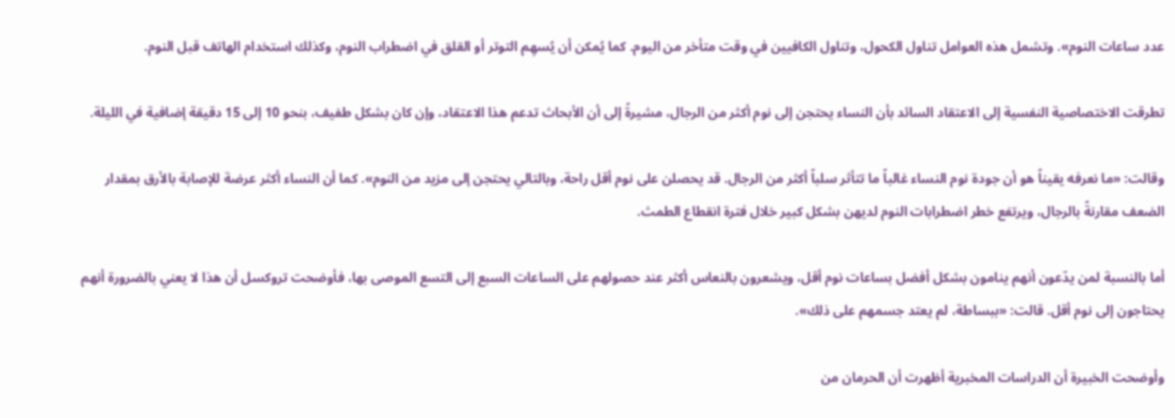عدد ساعات النوم». وتشمل هذه العوامل تناول الكحول، وتناول الكافيين في وقت متأخر من اليوم. كما يُمكن أن يُسهِم التوتر أو القلق في اضطراب النوم، وكذلك استخدام الهاتف قبل النوم.

تطرقت الاختصاصية النفسية إلى الاعتقاد السائد بأن النساء يحتجن إلى نوم أكثر من الرجال، مشيرةً إلى أن الأبحاث تدعم هذا الاعتقاد، وإن كان بشكل طفيف، بنحو 10 إلى 15 دقيقة إضافية في الليلة.

وقالت: «ما نعرفه يقيناً هو أن جودة نوم النساء غالباً ما تتأثر سلباً أكثر من الرجال. قد يحصلن على نوم أقل راحة، وبالتالي يحتجن إلى مزيد من النوم». كما أن النساء أكثر عرضة للإصابة بالأرق بمقدار الضعف مقارنةً بالرجال، ويرتفع خطر اضطرابات النوم لديهن بشكل كبير خلال فترة انقطاع الطمث.

أما بالنسبة لمن يدّعون أنهم ينامون بشكل أفضل بساعات نوم أقل، ويشعرون بالنعاس أكثر عند حصولهم على الساعات السبع إلى التسع الموصى بها، فأوضحت تروكسل أن هذا لا يعني بالضرورة أنهم يحتاجون إلى نوم أقل. قالت: «ببساطة، لم يعتد جسمهم على ذلك».

وأوضحت الخبيرة أن الدراسات المخبرية أظهرت أن الحرمان من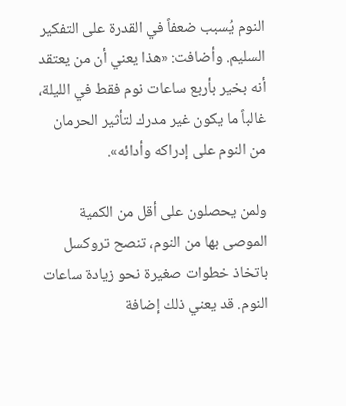النوم يُسبب ضعفاً في القدرة على التفكير السليم. وأضافت: «هذا يعني أن من يعتقد أنه بخير بأربع ساعات نوم فقط في الليلة، غالباً ما يكون غير مدرك لتأثير الحرمان من النوم على إدراكه وأدائه».

ولمن يحصلون على أقل من الكمية الموصى بها من النوم، تنصح تروكسل باتخاذ خطوات صغيرة نحو زيادة ساعات النوم. قد يعني ذلك إضافة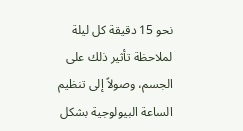نحو 15 دقيقة كل ليلة لملاحظة تأثير ذلك على الجسم، وصولاً إلى تنظيم الساعة البيولوجية بشكل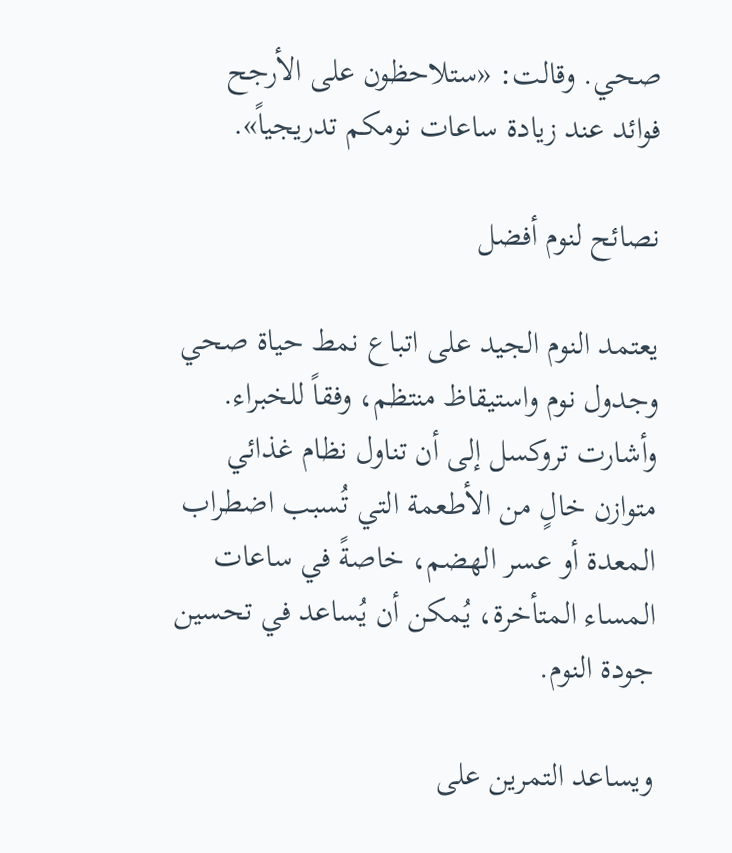صحي. وقالت: «ستلاحظون على الأرجح فوائد عند زيادة ساعات نومكم تدريجياً».

نصائح لنوم أفضل

يعتمد النوم الجيد على اتباع نمط حياة صحي وجدول نوم واستيقاظ منتظم، وفقاً للخبراء. وأشارت تروكسل إلى أن تناول نظام غذائي متوازن خالٍ من الأطعمة التي تُسبب اضطراب المعدة أو عسر الهضم، خاصةً في ساعات المساء المتأخرة، يُمكن أن يُساعد في تحسين جودة النوم.

ويساعد التمرين على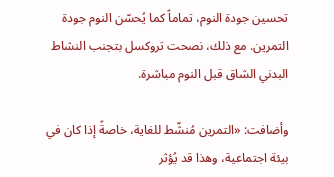تحسين جودة النوم، تماماً كما يُحسّن النوم جودة التمرين. مع ذلك، نصحت تروكسل بتجنب النشاط البدني الشاق قبل النوم مباشرة.

وأضافت: «التمرين مُنشّط للغاية، خاصةً إذا كان في بيئة اجتماعية، وهذا قد يُؤثر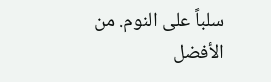سلباً على النوم. من الأفضل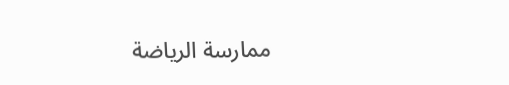ممارسة الرياضة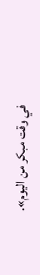في وقت مبكر من اليوم».